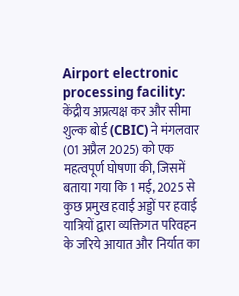Airport electronic processing facility: केंद्रीय अप्रत्यक्ष कर और सीमा शुल्क बोर्ड (CBIC) ने मंगलवार (01 अप्रैल 2025) को एक महत्वपूर्ण घोषणा की, जिसमें बताया गया कि 1 मई, 2025 से कुछ प्रमुख हवाई अड्डों पर हवाई यात्रियों द्वारा व्यक्तिगत परिवहन के जरिये आयात और निर्यात का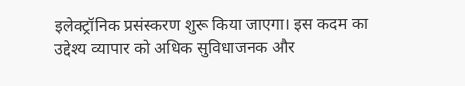इलेक्ट्रॉनिक प्रसंस्करण शुरू किया जाएगा। इस कदम का उद्देश्य व्यापार को अधिक सुविधाजनक और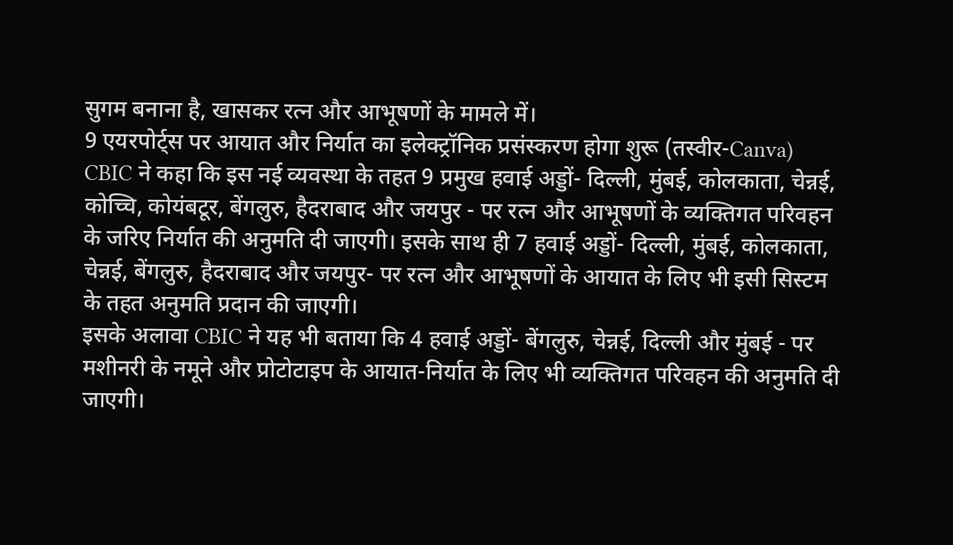सुगम बनाना है, खासकर रत्न और आभूषणों के मामले में।
9 एयरपोर्ट्स पर आयात और निर्यात का इलेक्ट्रॉनिक प्रसंस्करण होगा शुरू (तस्वीर-Canva)
CBIC ने कहा कि इस नई व्यवस्था के तहत 9 प्रमुख हवाई अड्डों- दिल्ली, मुंबई, कोलकाता, चेन्नई, कोच्चि, कोयंबटूर, बेंगलुरु, हैदराबाद और जयपुर - पर रत्न और आभूषणों के व्यक्तिगत परिवहन के जरिए निर्यात की अनुमति दी जाएगी। इसके साथ ही 7 हवाई अड्डों- दिल्ली, मुंबई, कोलकाता, चेन्नई, बेंगलुरु, हैदराबाद और जयपुर- पर रत्न और आभूषणों के आयात के लिए भी इसी सिस्टम के तहत अनुमति प्रदान की जाएगी।
इसके अलावा CBIC ने यह भी बताया कि 4 हवाई अड्डों- बेंगलुरु, चेन्नई, दिल्ली और मुंबई - पर मशीनरी के नमूने और प्रोटोटाइप के आयात-निर्यात के लिए भी व्यक्तिगत परिवहन की अनुमति दी जाएगी।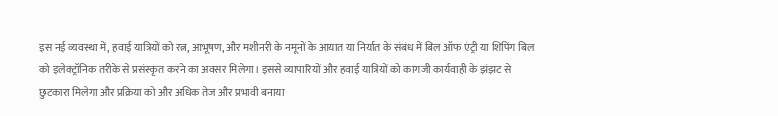इस नई व्यवस्था में, हवाई यात्रियों को रत्न, आभूषण, और मशीनरी के नमूनों के आयात या निर्यात के संबंध में बिल ऑफ एंट्री या शिपिंग बिल को इलेक्ट्रॉनिक तरीके से प्रसंस्कृत करने का अवसर मिलेगा। इससे व्यापारियों और हवाई यात्रियों को कागजी कार्यवाही के झंझट से छुटकारा मिलेगा और प्रक्रिया को और अधिक तेज और प्रभावी बनाया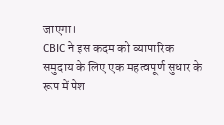जाएगा।
CBIC ने इस कदम को व्यापारिक समुदाय के लिए एक महत्वपूर्ण सुधार के रूप में पेश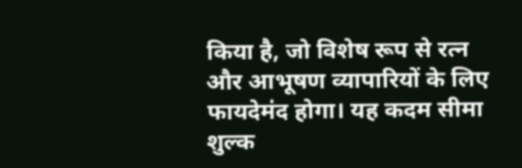किया है, जो विशेष रूप से रत्न और आभूषण व्यापारियों के लिए फायदेमंद होगा। यह कदम सीमा शुल्क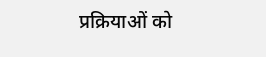प्रक्रियाओं को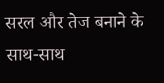सरल और तेज बनाने के साथ-साथ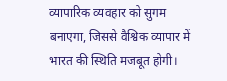व्यापारिक व्यवहार को सुगम बनाएगा, जिससे वैश्विक व्यापार में भारत की स्थिति मजबूत होगी।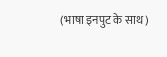(भाषा इनपुट के साथ)